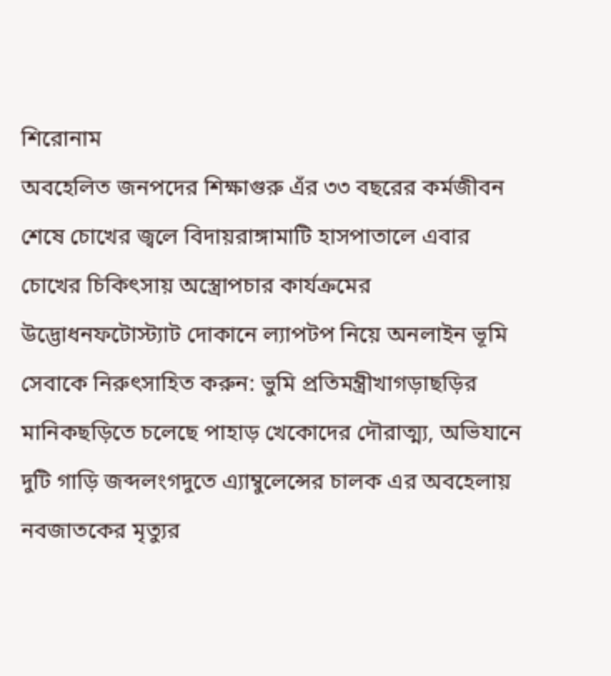শিরোনাম
অবহেলিত জনপদের শিক্ষাগুরু এঁর ৩৩ বছরের কর্মজীবন শেষে চোখের জ্বলে বিদায়রাঙ্গামাটি হাসপাতালে এবার চোখের চিকিৎসায় অস্ত্রোপচার কার্যক্রমের উদ্ভোধনফটোস্ট্যাট দোকানে ল্যাপটপ নিয়ে অনলাইন ভূমি সেবাকে নিরুৎসাহিত করুন: ভুমি প্রতিমন্ত্রীখাগড়াছড়ির মানিকছড়িতে চলেছে পাহাড় খেকোদের দৌরাত্ম্য, অভিযানে দুটি গাড়ি জব্দলংগদুতে এ্যাম্বুলেন্সের চালক এর অবহেলায় নবজাতকের মৃত্যুর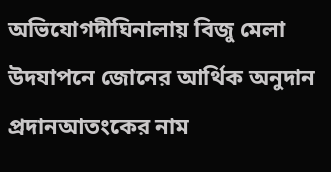অভিযোগদীঘিনালায় বিজু মেলা উদযাপনে জোনের আর্থিক অনুদান প্রদানআতংকের নাম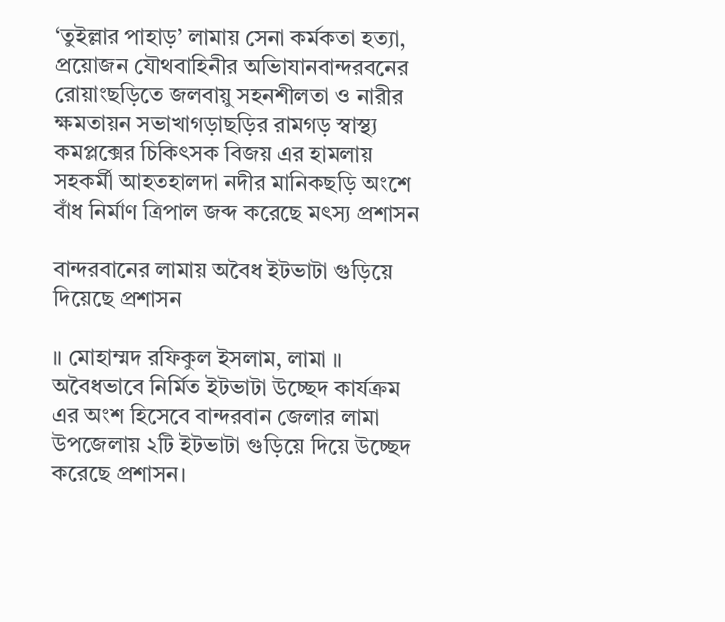‘তুইল্লার পাহাড়’ লামায় সেনা কর্মকতা হত্যা, প্রয়োজন যৌথবাহিনীর অভিাযানবান্দরবনের রোয়াংছড়িতে জলবায়ু সহনশীলতা ও নারীর ক্ষমতায়ন সভাখাগড়াছড়ির রামগড় স্বাস্থ্য কমপ্লক্সের চিকিৎসক বিজয় এর হামলায় সহকর্মী আহতহালদা নদীর মানিকছড়ি অংশে বাঁধ নির্মাণ ত্রিপাল জব্দ করেছে মৎস্য প্রশাসন

বান্দরবানের লামায় অবৈধ ইটভাটা গুড়িয়ে দিয়েছে প্রশাসন

॥ মোহাম্মদ রফিকুল ইসলাম, লামা ॥
অবৈধভাবে নির্মিত ইটভাটা উচ্ছেদ কার্যক্রম এর অংশ হিসেবে বান্দরবান জেলার লামা উপজেলায় ২টি ইটভাটা গুড়িয়ে দিয়ে উচ্ছেদ করেছে প্রশাসন।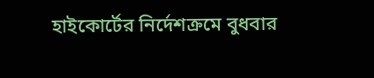হাইকোর্টের নির্দেশক্রমে বুধবার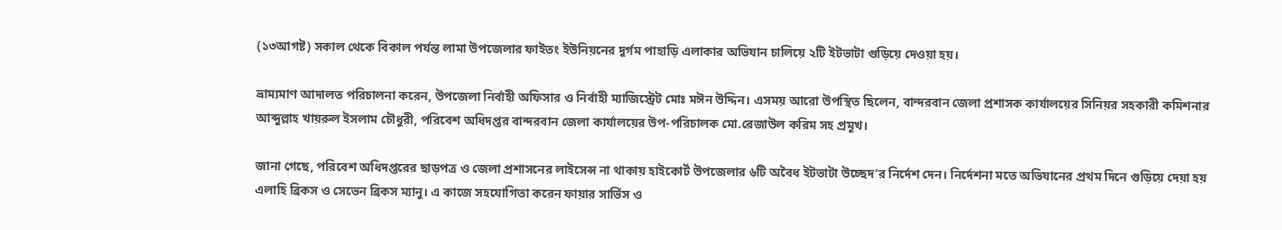(১৩আগষ্ট) সকাল থেকে বিকাল পর্যন্ত লামা উপজেলার ফাইতং ইউনিয়নের দুর্গম পাহাড়ি এলাকার অভিযান চালিয়ে ২টি ইটভাটা গুড়িয়ে দেওয়া হয়।

ভ্রাম্যমাণ আদালত পরিচালনা করেন, উপজেলা নির্বাহী অফিসার ও নির্বাহী ম্যাজিস্ট্রেট মোঃ মঈন উদ্দিন। এসময় আরো উপস্থিত ছিলেন, বান্দরবান জেলা প্রশাসক কার্যালয়ের সিনিয়র সহকারী কমিশনার আব্দুল্লাহ খায়রুল ইসলাম চৌধুরী, পরিবেশ অধিদপ্তর বান্দরবান জেলা কার্যালয়ের উপ-পরিচালক মো.রেজাউল করিম সহ প্রমূখ।

জানা গেছে, পরিবেশ অধিদপ্তরের ছাড়পত্র ও জেলা প্রশাসনের লাইসেন্স না থাকায় হাইকোর্ট উপজেলার ৬টি অবৈধ ইটভাটা উচ্ছেদ’র নির্দেশ দেন। নির্দেশনা মতে অভিযানের প্রথম দিনে গুড়িয়ে দেয়া হয় এলাহি ব্রিকস ও সেভেন ব্রিকস ম্যানু। এ কাজে সহযোগিতা করেন ফায়ার সার্ভিস ও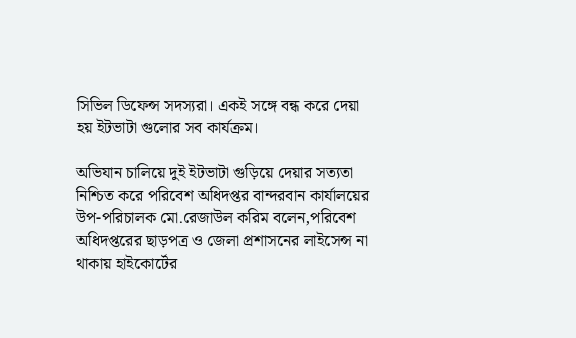সিভিল ডিফেন্স সদস্যরা। একই সঙ্গে বন্ধ করে দেয়া হয় ইটভাটা গুলোর সব কার্যক্রম।

অভিযান চালিয়ে দুই ইটভাটা গুড়িয়ে দেয়ার সত্যতা নিশ্চিত করে পরিবেশ অধিদপ্তর বান্দরবান কার্যালয়ের উপ-পরিচালক মো.রেজাউল করিম বলেন,পরিবেশ অধিদপ্তরের ছাড়পত্র ও জেলা প্রশাসনের লাইসেন্স না থাকায় হাইকোর্টের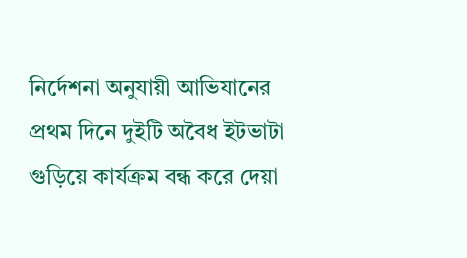নির্দেশনা অনুযায়ী আভিযানের প্রথম দিনে দুইটি অবৈধ ইটভাটা গুড়িয়ে কার্যক্রম বন্ধ করে দেয়া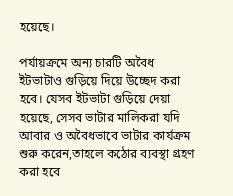হয়েছে।

পর্যায়ক্রমে অন্য চারটি অবৈধ ইটভাটাও গুড়িয়ে দিয়ে উচ্ছেদ করা হবে। যেসব ইটভাটা গুড়িয়ে দেয়া হয়েছে, সেসব ভাটার মালিকরা যদি আবার ও অবৈধভাবে ভাটার কার্যক্রম শুরু করেন,তাহলে কঠোর ব্যবস্থা গ্রহণ করা হবে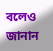বলেও জানান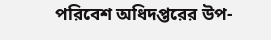পরিবেশ অধিদপ্তরের উপ-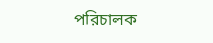পরিচালক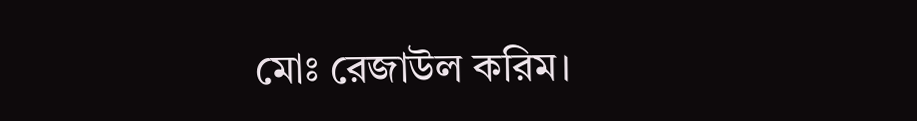মোঃ রেজাউল করিম।